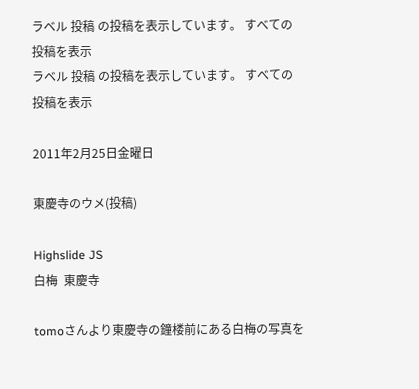ラベル 投稿 の投稿を表示しています。 すべての投稿を表示
ラベル 投稿 の投稿を表示しています。 すべての投稿を表示

2011年2月25日金曜日

東慶寺のウメ(投稿)

Highslide JS
白梅  東慶寺

tomoさんより東慶寺の鐘楼前にある白梅の写真を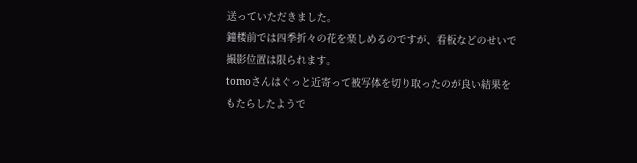送っていただきました。
鐘楼前では四季折々の花を楽しめるのですが、看板などのせいで
撮影位置は限られます。
tomoさんはぐっと近寄って被写体を切り取ったのが良い結果を
もたらしたようで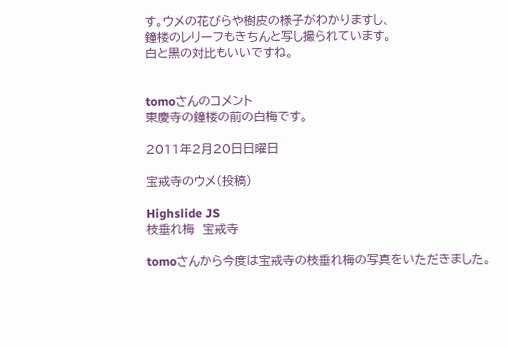す。ウメの花びらや樹皮の様子がわかりますし、
鐘楼のレリーフもきちんと写し撮られています。
白と黒の対比もいいですね。


tomoさんのコメント
東慶寺の鐘楼の前の白梅です。

2011年2月20日日曜日

宝戒寺のウメ(投稿)

Highslide JS
枝垂れ梅  宝戒寺

tomoさんから今度は宝戒寺の枝垂れ梅の写真をいただきました。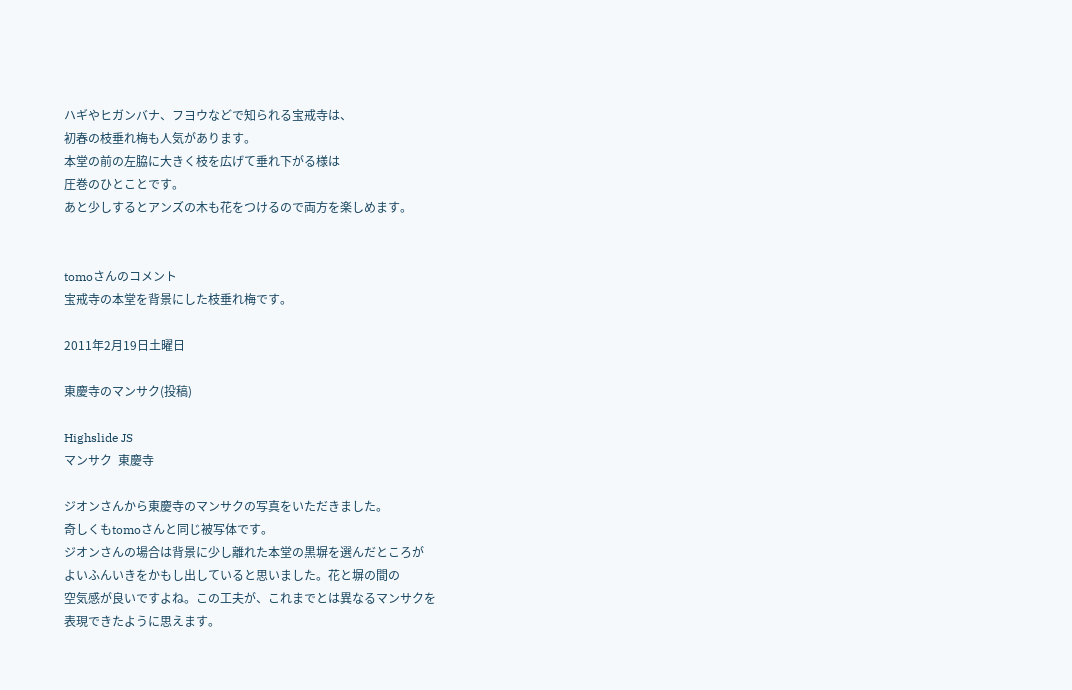ハギやヒガンバナ、フヨウなどで知られる宝戒寺は、
初春の枝垂れ梅も人気があります。
本堂の前の左脇に大きく枝を広げて垂れ下がる様は
圧巻のひとことです。
あと少しするとアンズの木も花をつけるので両方を楽しめます。


tomoさんのコメント
宝戒寺の本堂を背景にした枝垂れ梅です。

2011年2月19日土曜日

東慶寺のマンサク(投稿)

Highslide JS
マンサク  東慶寺

ジオンさんから東慶寺のマンサクの写真をいただきました。
奇しくもtomoさんと同じ被写体です。
ジオンさんの場合は背景に少し離れた本堂の黒塀を選んだところが
よいふんいきをかもし出していると思いました。花と塀の間の
空気感が良いですよね。この工夫が、これまでとは異なるマンサクを
表現できたように思えます。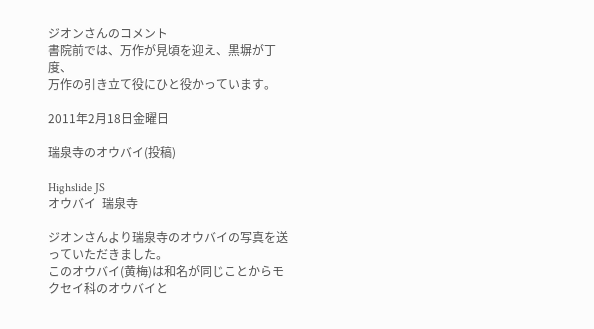ジオンさんのコメント
書院前では、万作が見頃を迎え、黒塀が丁度、
万作の引き立て役にひと役かっています。

2011年2月18日金曜日

瑞泉寺のオウバイ(投稿)

Highslide JS
オウバイ  瑞泉寺

ジオンさんより瑞泉寺のオウバイの写真を送っていただきました。
このオウバイ(黄梅)は和名が同じことからモクセイ科のオウバイと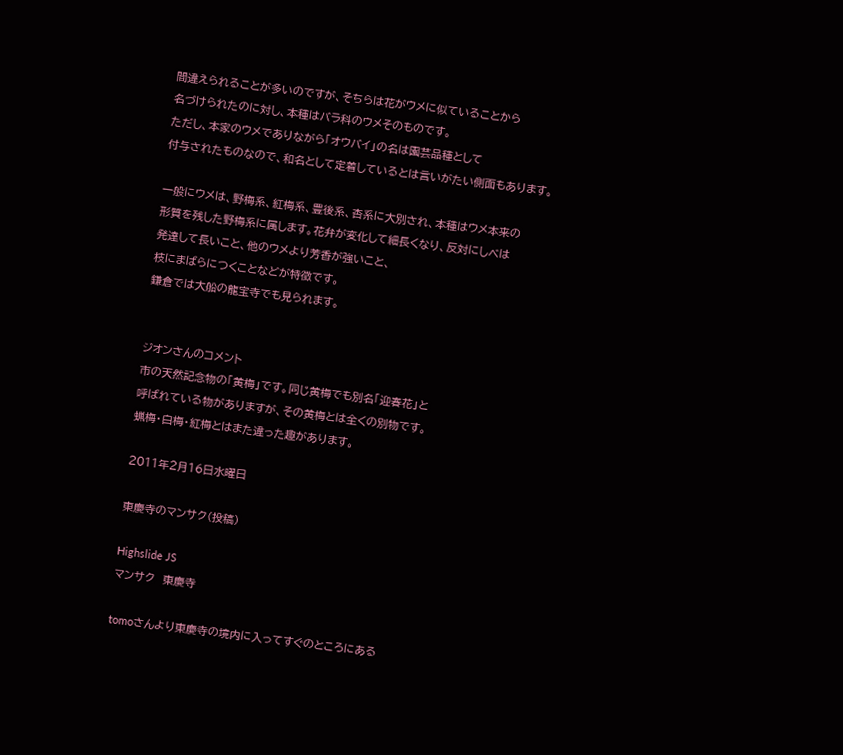間違えられることが多いのですが、そちらは花がウメに似ていることから
名づけられたのに対し、本種はバラ科のウメそのものです。
ただし、本家のウメでありながら「オウバイ」の名は園芸品種として
付与されたものなので、和名として定着しているとは言いがたい側面もあります。

一般にウメは、野梅系、紅梅系、豊後系、杏系に大別され、本種はウメ本来の
形質を残した野梅系に属します。花弁が変化して細長くなり、反対にしべは
発達して長いこと、他のウメより芳香が強いこと、
枝にまばらにつくことなどが特徴です。
鎌倉では大船の龍宝寺でも見られます。


ジオンさんのコメント
市の天然記念物の「黄梅」です。同じ黄梅でも別名「迎春花」と
呼ばれている物がありますが、その黄梅とは全くの別物です。
蝋梅・白梅・紅梅とはまた違った趣があります。

2011年2月16日水曜日

東慶寺のマンサク(投稿)

Highslide JS
マンサク  東慶寺

tomoさんより東慶寺の境内に入ってすぐのところにある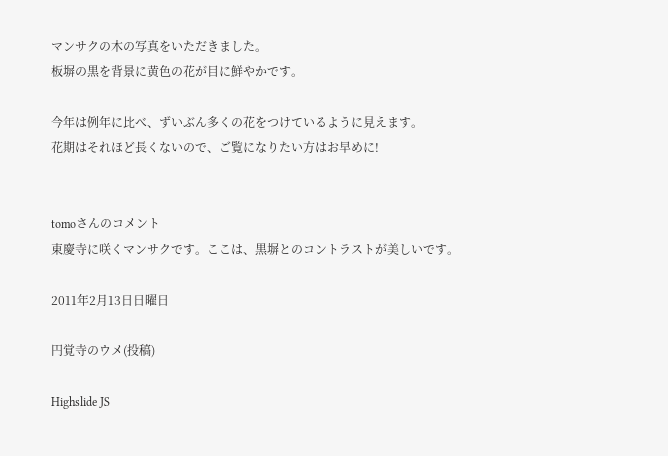マンサクの木の写真をいただきました。
板塀の黒を背景に黄色の花が目に鮮やかです。

今年は例年に比べ、ずいぶん多くの花をつけているように見えます。
花期はそれほど長くないので、ご覧になりたい方はお早めに!


tomoさんのコメント
東慶寺に咲くマンサクです。ここは、黒塀とのコントラストが美しいです。

2011年2月13日日曜日

円覚寺のウメ(投稿)

Highslide JS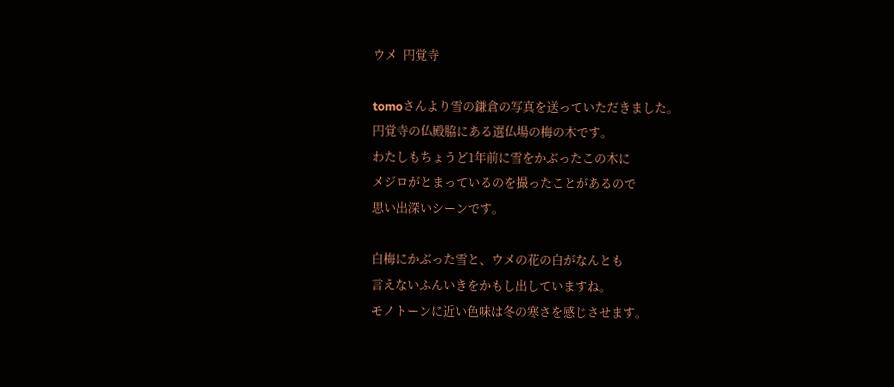ウメ  円覚寺

tomoさんより雪の鎌倉の写真を送っていただきました。
円覚寺の仏殿脇にある選仏場の梅の木です。
わたしもちょうど1年前に雪をかぶったこの木に
メジロがとまっているのを撮ったことがあるので
思い出深いシーンです。

白梅にかぶった雪と、ウメの花の白がなんとも
言えないふんいきをかもし出していますね。
モノトーンに近い色味は冬の寒さを感じさせます。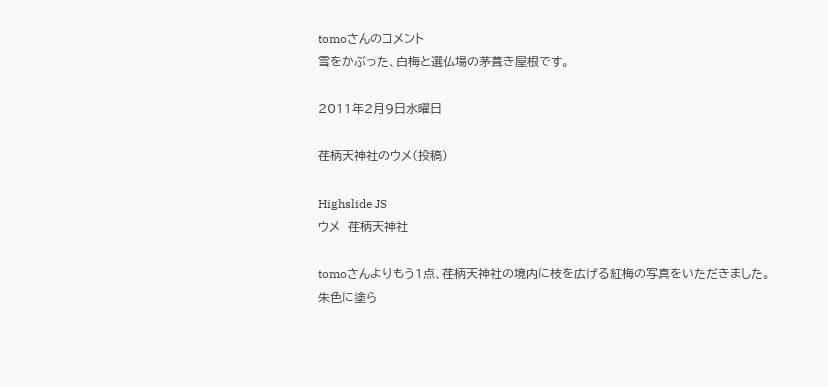tomoさんのコメント
雪をかぶった、白梅と選仏場の茅葺き屋根です。

2011年2月9日水曜日

荏柄天神社のウメ(投稿)

Highslide JS
ウメ  荏柄天神社

tomoさんよりもう1点、荏柄天神社の境内に枝を広げる紅梅の写真をいただきました。
朱色に塗ら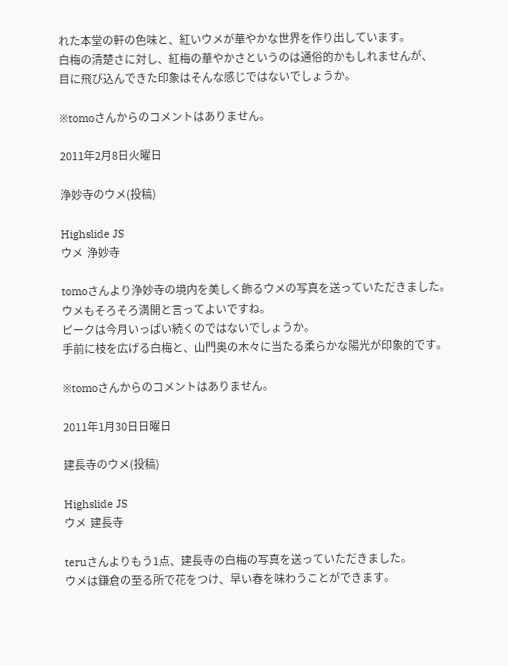れた本堂の軒の色味と、紅いウメが華やかな世界を作り出しています。
白梅の清楚さに対し、紅梅の華やかさというのは通俗的かもしれませんが、
目に飛び込んできた印象はそんな感じではないでしょうか。

※tomoさんからのコメントはありません。

2011年2月8日火曜日

浄妙寺のウメ(投稿)

Highslide JS
ウメ  浄妙寺

tomoさんより浄妙寺の境内を美しく飾るウメの写真を送っていただきました。
ウメもそろそろ満開と言ってよいですね。
ピークは今月いっぱい続くのではないでしょうか。
手前に枝を広げる白梅と、山門奥の木々に当たる柔らかな陽光が印象的です。

※tomoさんからのコメントはありません。

2011年1月30日日曜日

建長寺のウメ(投稿)

Highslide JS
ウメ  建長寺

teruさんよりもう1点、建長寺の白梅の写真を送っていただきました。
ウメは鎌倉の至る所で花をつけ、早い春を味わうことができます。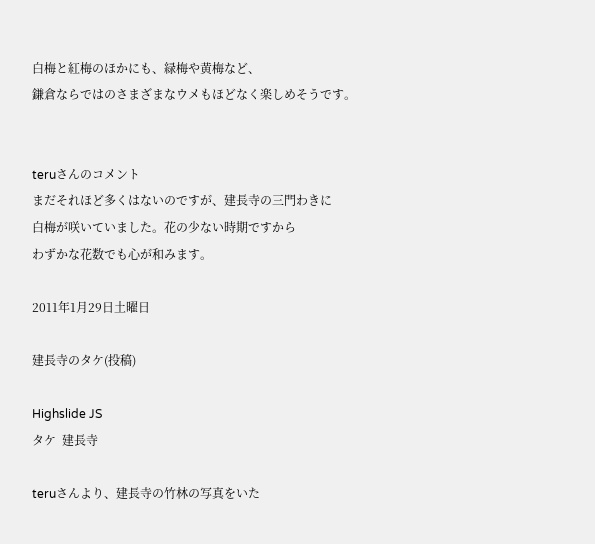白梅と紅梅のほかにも、緑梅や黄梅など、
鎌倉ならではのさまざまなウメもほどなく楽しめそうです。


teruさんのコメント
まだそれほど多くはないのですが、建長寺の三門わきに
白梅が咲いていました。花の少ない時期ですから
わずかな花数でも心が和みます。

2011年1月29日土曜日

建長寺のタケ(投稿)

Highslide JS
タケ  建長寺

teruさんより、建長寺の竹林の写真をいた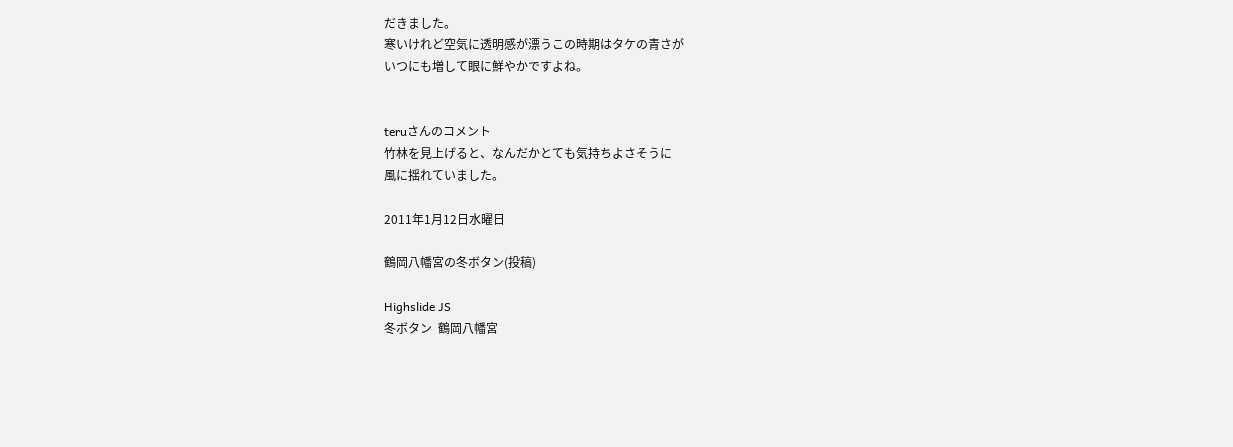だきました。
寒いけれど空気に透明感が漂うこの時期はタケの青さが
いつにも増して眼に鮮やかですよね。


teruさんのコメント
竹林を見上げると、なんだかとても気持ちよさそうに
風に揺れていました。

2011年1月12日水曜日

鶴岡八幡宮の冬ボタン(投稿)

Highslide JS
冬ボタン  鶴岡八幡宮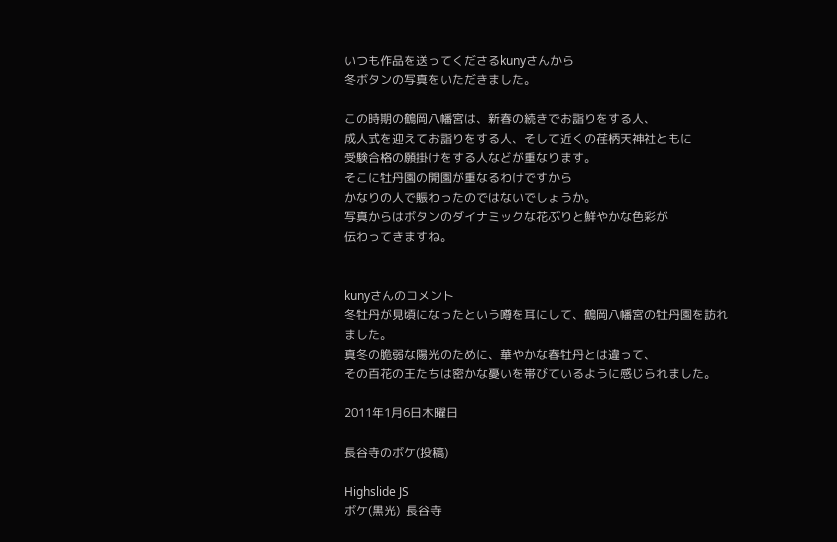いつも作品を送ってくださるkunyさんから
冬ボタンの写真をいただきました。

この時期の鶴岡八幡宮は、新春の続きでお詣りをする人、
成人式を迎えてお詣りをする人、そして近くの荏柄天神社ともに
受験合格の願掛けをする人などが重なります。
そこに牡丹園の開園が重なるわけですから
かなりの人で賑わったのではないでしょうか。
写真からはボタンのダイナミックな花ぶりと鮮やかな色彩が
伝わってきますね。


kunyさんのコメント
冬牡丹が見頃になったという噂を耳にして、鶴岡八幡宮の牡丹園を訪れました。
真冬の脆弱な陽光のために、華やかな春牡丹とは違って、
その百花の王たちは密かな憂いを帯びているように感じられました。

2011年1月6日木曜日

長谷寺のボケ(投稿)

Highslide JS
ボケ(黒光)  長谷寺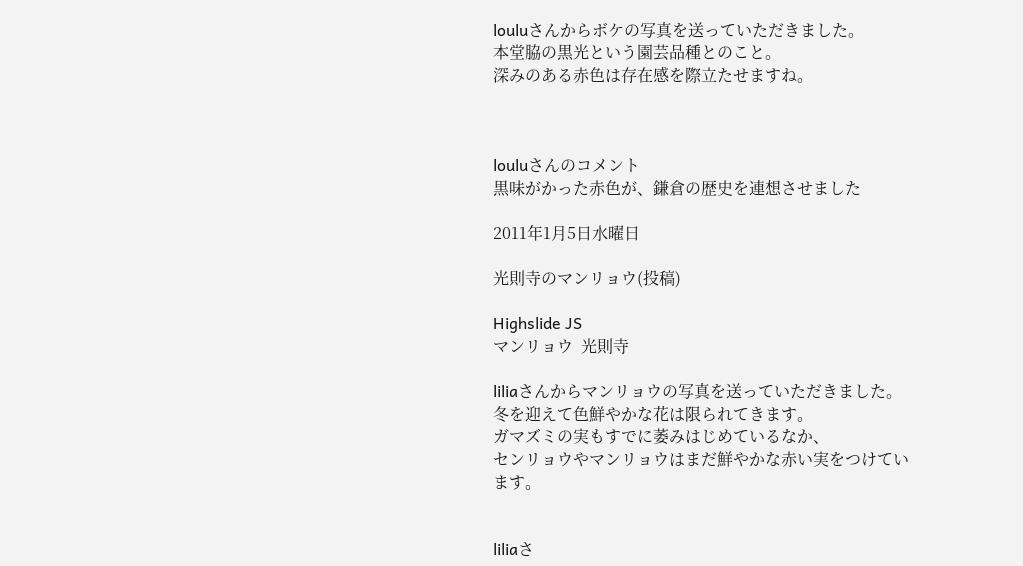louluさんからボケの写真を送っていただきました。
本堂脇の黒光という園芸品種とのこと。
深みのある赤色は存在感を際立たせますね。



louluさんのコメント
黒味がかった赤色が、鎌倉の歴史を連想させました

2011年1月5日水曜日

光則寺のマンリョウ(投稿)

Highslide JS
マンリョウ  光則寺

liliaさんからマンリョウの写真を送っていただきました。
冬を迎えて色鮮やかな花は限られてきます。
ガマズミの実もすでに萎みはじめているなか、
センリョウやマンリョウはまだ鮮やかな赤い実をつけています。


liliaさ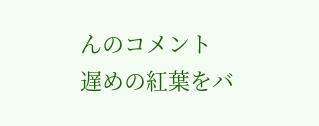んのコメント
遅めの紅葉をバ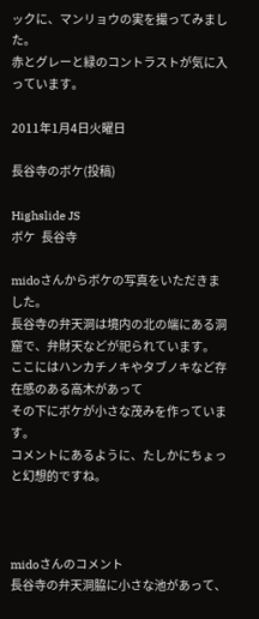ックに、マンリョウの実を撮ってみました。
赤とグレーと緑のコントラストが気に入っています。

2011年1月4日火曜日

長谷寺のボケ(投稿)

Highslide JS
ボケ  長谷寺

midoさんからボケの写真をいただきました。
長谷寺の弁天洞は境内の北の端にある洞窟で、弁財天などが祀られています。
ここにはハンカチノキやタブノキなど存在感のある高木があって
その下にボケが小さな茂みを作っています。
コメントにあるように、たしかにちょっと幻想的ですね。



midoさんのコメント
長谷寺の弁天洞脇に小さな池があって、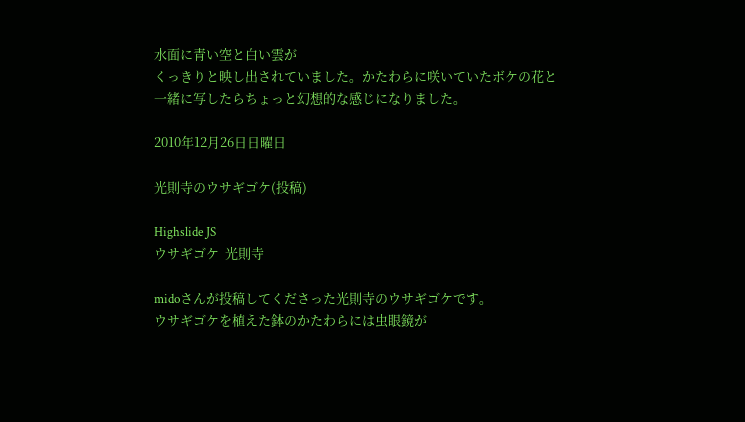水面に青い空と白い雲が
くっきりと映し出されていました。かたわらに咲いていたボケの花と
一緒に写したらちょっと幻想的な感じになりました。

2010年12月26日日曜日

光則寺のウサギゴケ(投稿)

Highslide JS
ウサギゴケ  光則寺

midoさんが投稿してくださった光則寺のウサギゴケです。
ウサギゴケを植えた鉢のかたわらには虫眼鏡が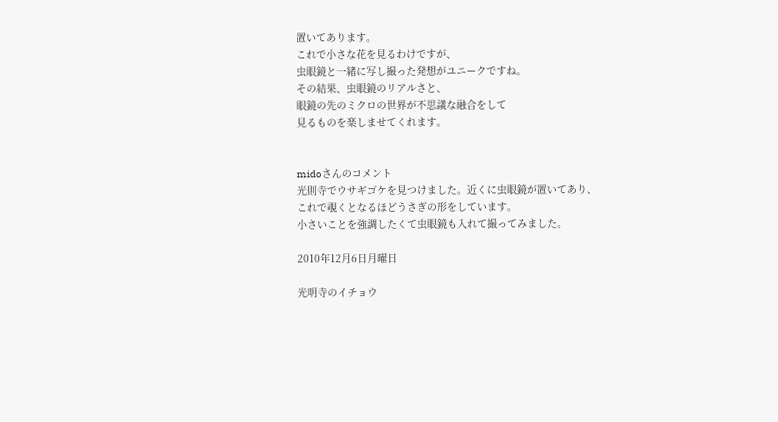置いてあります。
これで小さな花を見るわけですが、
虫眼鏡と一緒に写し撮った発想がユニークですね。
その結果、虫眼鏡のリアルさと、
眼鏡の先のミクロの世界が不思議な融合をして
見るものを楽しませてくれます。


midoさんのコメント
光則寺でウサギゴケを見つけました。近くに虫眼鏡が置いてあり、
これで覗くとなるほどうさぎの形をしています。
小さいことを強調したくて虫眼鏡も入れて撮ってみました。

2010年12月6日月曜日

光明寺のイチョウ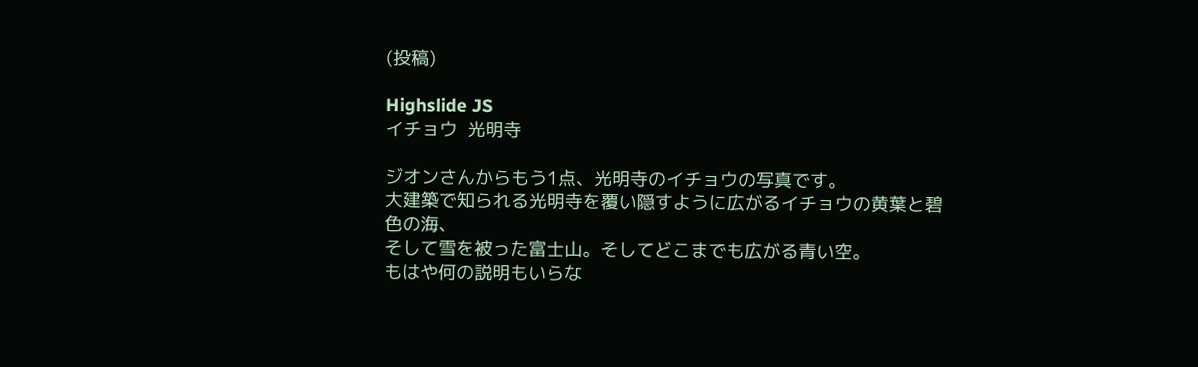(投稿)

Highslide JS
イチョウ  光明寺

ジオンさんからもう1点、光明寺のイチョウの写真です。
大建築で知られる光明寺を覆い隠すように広がるイチョウの黄葉と碧色の海、
そして雪を被った富士山。そしてどこまでも広がる青い空。
もはや何の説明もいらな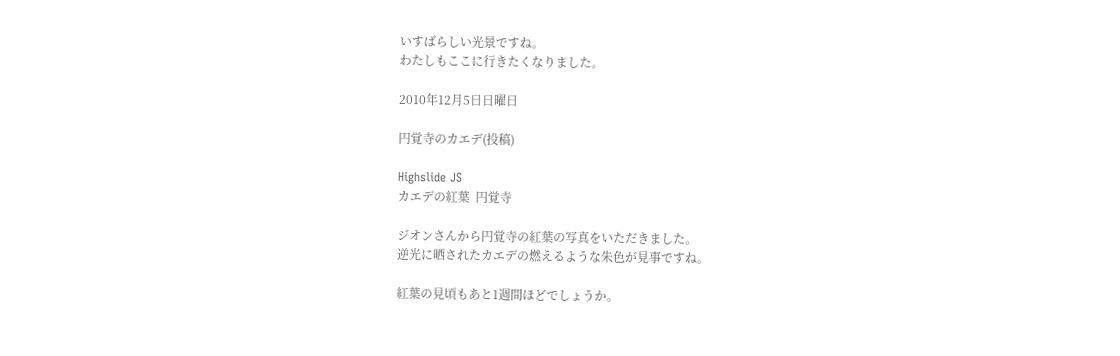いすばらしい光景ですね。
わたしもここに行きたくなりました。

2010年12月5日日曜日

円覚寺のカエデ(投稿)

Highslide JS
カエデの紅葉  円覚寺

ジオンさんから円覚寺の紅葉の写真をいただきました。
逆光に晒されたカエデの燃えるような朱色が見事ですね。

紅葉の見頃もあと1週間ほどでしょうか。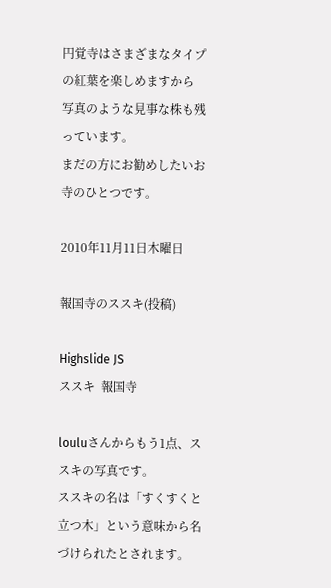円覚寺はさまざまなタイプの紅葉を楽しめますから
写真のような見事な株も残っています。
まだの方にお勧めしたいお寺のひとつです。

2010年11月11日木曜日

報国寺のススキ(投稿)

Highslide JS
ススキ  報国寺

louluさんからもう1点、ススキの写真です。
ススキの名は「すくすくと立つ木」という意味から名づけられたとされます。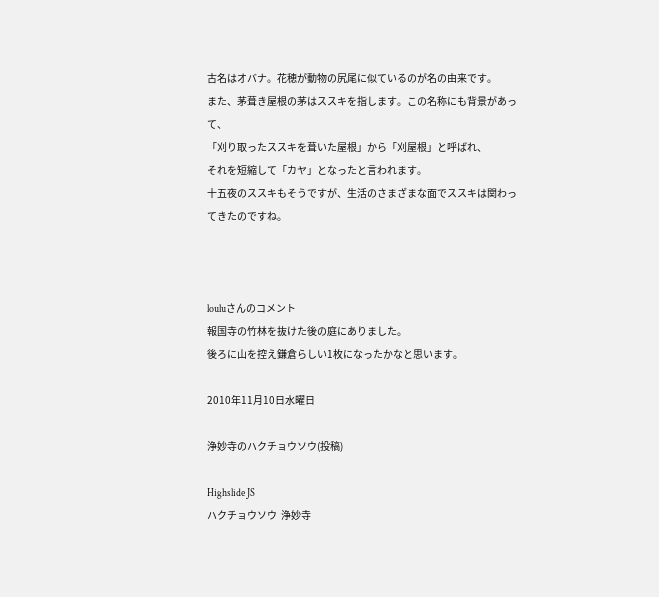古名はオバナ。花穂が動物の尻尾に似ているのが名の由来です。
また、茅葺き屋根の茅はススキを指します。この名称にも背景があって、
「刈り取ったススキを葺いた屋根」から「刈屋根」と呼ばれ、
それを短縮して「カヤ」となったと言われます。
十五夜のススキもそうですが、生活のさまざまな面でススキは関わってきたのですね。



louluさんのコメント
報国寺の竹林を抜けた後の庭にありました。
後ろに山を控え鎌倉らしい1枚になったかなと思います。

2010年11月10日水曜日

浄妙寺のハクチョウソウ(投稿)

Highslide JS
ハクチョウソウ  浄妙寺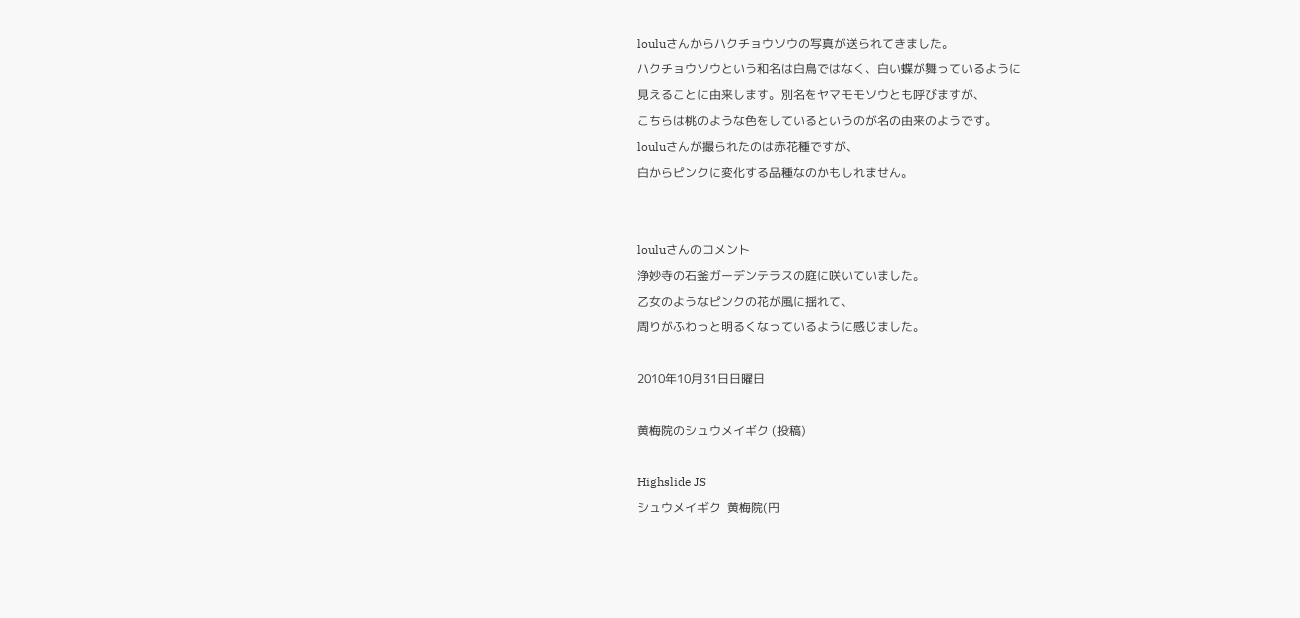louluさんからハクチョウソウの写真が送られてきました。
ハクチョウソウという和名は白鳥ではなく、白い蝶が舞っているように
見えることに由来します。別名をヤマモモソウとも呼びますが、
こちらは桃のような色をしているというのが名の由来のようです。
louluさんが撮られたのは赤花種ですが、
白からピンクに変化する品種なのかもしれません。


louluさんのコメント
浄妙寺の石釜ガーデンテラスの庭に咲いていました。
乙女のようなピンクの花が風に揺れて、
周りがふわっと明るくなっているように感じました。

2010年10月31日日曜日

黄梅院のシュウメイギク (投稿)

Highslide JS
シュウメイギク  黄梅院(円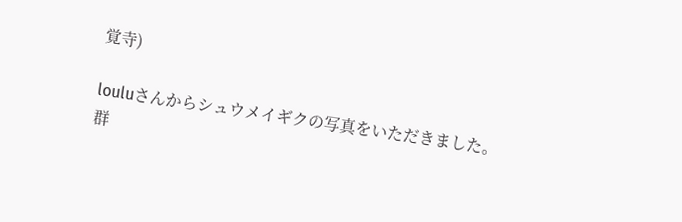覚寺)

louluさんからシュウメイギクの写真をいただきました。
群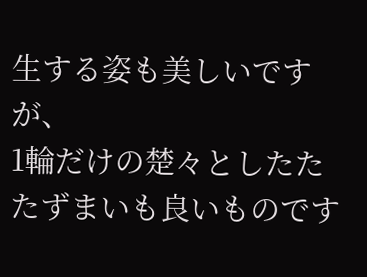生する姿も美しいですが、
1輪だけの楚々としたたたずまいも良いものです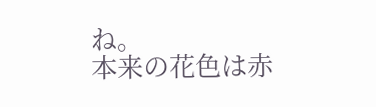ね。
本来の花色は赤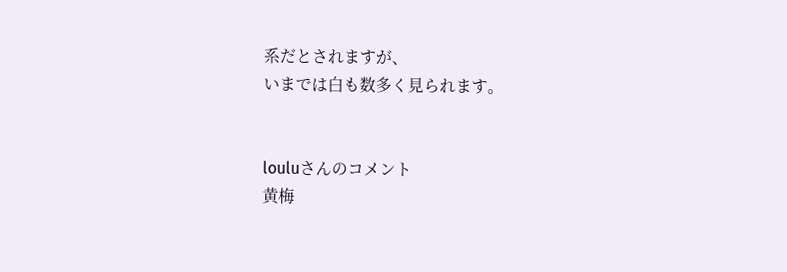系だとされますが、
いまでは白も数多く見られます。


louluさんのコメント
黄梅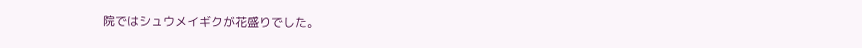院ではシュウメイギクが花盛りでした。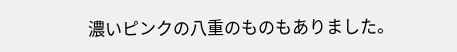濃いピンクの八重のものもありました。